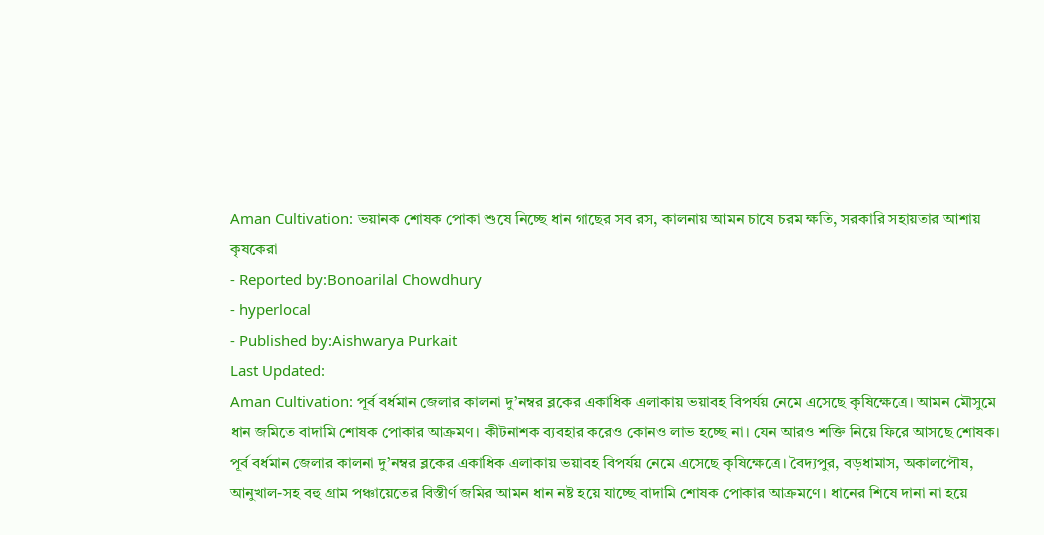Aman Cultivation: ভয়ানক শোষক পোকা শুষে নিচ্ছে ধান গাছের সব রস, কালনায় আমন চাষে চরম ক্ষতি, সরকারি সহায়তার আশায় কৃষকেরা
- Reported by:Bonoarilal Chowdhury
- hyperlocal
- Published by:Aishwarya Purkait
Last Updated:
Aman Cultivation: পূর্ব বর্ধমান জেলার কালনা দু’নম্বর ব্লকের একাধিক এলাকায় ভয়াবহ বিপর্যয় নেমে এসেছে কৃষিক্ষেত্রে। আমন মৌসুমে ধান জমিতে বাদামি শোষক পোকার আক্রমণ। কীটনাশক ব্যবহার করেও কোনও লাভ হচ্ছে না। যেন আরও শক্তি নিয়ে ফিরে আসছে শোষক।
পূর্ব বর্ধমান জেলার কালনা দু’নম্বর ব্লকের একাধিক এলাকায় ভয়াবহ বিপর্যয় নেমে এসেছে কৃষিক্ষেত্রে। বৈদ্যপুর, বড়ধামাস, অকালপৌষ, আনুখাল-সহ বহু গ্রাম পঞ্চায়েতের বিস্তীর্ণ জমির আমন ধান নষ্ট হয়ে যাচ্ছে বাদামি শোষক পোকার আক্রমণে। ধানের শিষে দানা না হয়ে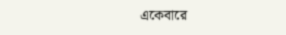একেবারে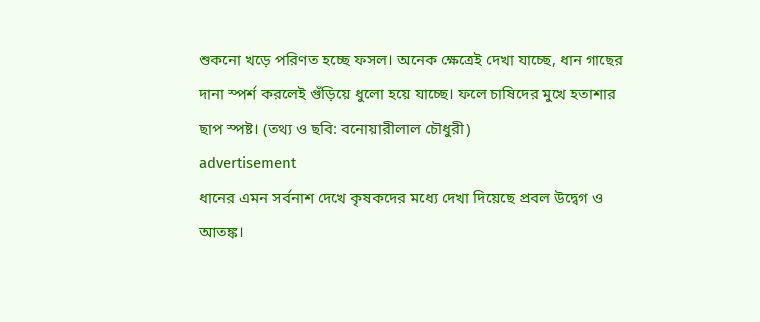শুকনো খড়ে পরিণত হচ্ছে ফসল। অনেক ক্ষেত্রেই দেখা যাচ্ছে, ধান গাছের দানা স্পর্শ করলেই গুঁড়িয়ে ধুলো হয়ে যাচ্ছে। ফলে চাষিদের মুখে হতাশার ছাপ স্পষ্ট। (তথ্য ও ছবি: বনোয়ারীলাল চৌধুরী)
advertisement
ধানের এমন সর্বনাশ দেখে কৃষকদের মধ্যে দেখা দিয়েছে প্রবল উদ্বেগ ও আতঙ্ক।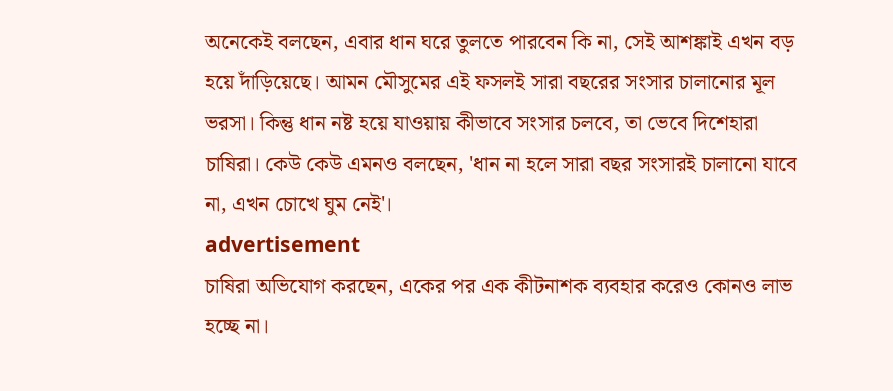অনেকেই বলছেন, এবার ধান ঘরে তুলতে পারবেন কি না, সেই আশঙ্কাই এখন বড় হয়ে দাঁড়িয়েছে। আমন মৌসুমের এই ফসলই সারা বছরের সংসার চালানোর মূল ভরসা। কিন্তু ধান নষ্ট হয়ে যাওয়ায় কীভাবে সংসার চলবে, তা ভেবে দিশেহারা চাষিরা। কেউ কেউ এমনও বলছেন, 'ধান না হলে সারা বছর সংসারই চালানো যাবে না, এখন চোখে ঘুম নেই'।
advertisement
চাষিরা অভিযোগ করছেন, একের পর এক কীটনাশক ব্যবহার করেও কোনও লাভ হচ্ছে না।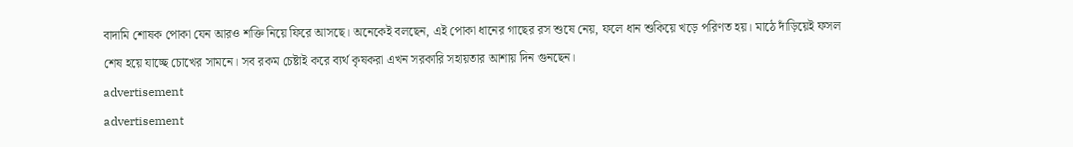বাদামি শোষক পোকা যেন আরও শক্তি নিয়ে ফিরে আসছে। অনেকেই বলছেন, এই পোকা ধানের গাছের রস শুষে নেয়, ফলে ধান শুকিয়ে খড়ে পরিণত হয়। মাঠে দাঁড়িয়েই ফসল শেষ হয়ে যাচ্ছে চোখের সামনে। সব রকম চেষ্টাই করে ব্যর্থ কৃষকরা এখন সরকারি সহায়তার আশায় দিন গুনছেন।
advertisement
advertisement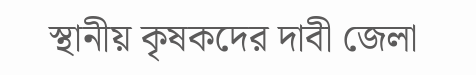স্থানীয় কৃষকদের দাবী জেলা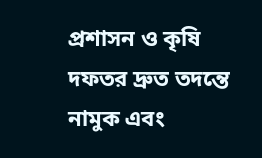প্রশাসন ও কৃষি দফতর দ্রুত তদন্তে নামুক এবং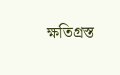ক্ষতিগ্রস্ত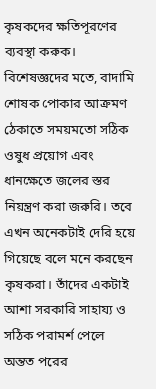কৃষকদের ক্ষতিপূরণের ব্যবস্থা করুক। বিশেষজ্ঞদের মতে, বাদামি শোষক পোকার আক্রমণ ঠেকাতে সময়মতো সঠিক ওষুধ প্রয়োগ এবং ধানক্ষেতে জলের স্তর নিয়ন্ত্রণ করা জরুরি। তবে এখন অনেকটাই দেরি হয়ে গিয়েছে বলে মনে করছেন কৃষকরা। তাঁদের একটাই আশা সরকারি সাহায্য ও সঠিক পরামর্শ পেলে অন্তত পরের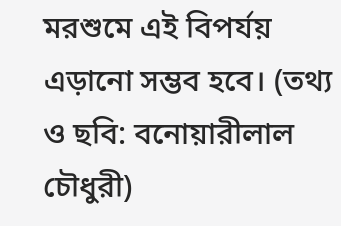মরশুমে এই বিপর্যয় এড়ানো সম্ভব হবে। (তথ্য ও ছবি: বনোয়ারীলাল চৌধুরী)